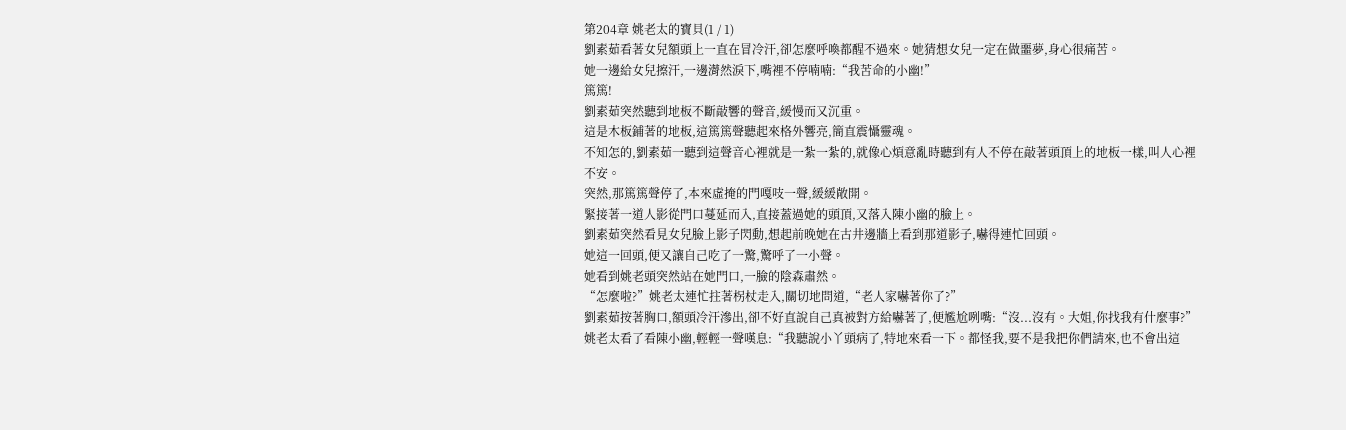第204章 姚老太的寶貝(1 / 1)
劉素茹看著女兒額頭上一直在冒冷汗,卻怎麼呼喚都醒不過來。她猜想女兒一定在做噩夢,身心很痛苦。
她一邊給女兒擦汗,一邊潸然淚下,嘴裡不停喃喃:“我苦命的小幽!”
篤篤!
劉素茹突然聽到地板不斷敲響的聲音,緩慢而又沉重。
這是木板鋪著的地板,這篤篤聲聽起來格外響亮,簡直震懾靈魂。
不知怎的,劉素茹一聽到這聲音心裡就是一紮一紮的,就像心煩意亂時聽到有人不停在敲著頭頂上的地板一樣,叫人心裡不安。
突然,那篤篤聲停了,本來虛掩的門嘎吱一聲,緩緩敞開。
緊接著一道人影從門口蔓延而入,直接蓋過她的頭頂,又落入陳小幽的臉上。
劉素茹突然看見女兒臉上影子閃動,想起前晚她在古井邊牆上看到那道影子,嚇得連忙回頭。
她這一回頭,便又讓自己吃了一驚,驚呼了一小聲。
她看到姚老頭突然站在她門口,一臉的陰森肅然。
“怎麼啦?”姚老太連忙拄著柺杖走入,關切地問道,“老人家嚇著你了?”
劉素茹按著胸口,額頭冷汗滲出,卻不好直說自己真被對方給嚇著了,便尷尬咧嘴:“沒...沒有。大姐,你找我有什麼事?”
姚老太看了看陳小幽,輕輕一聲嘆息:“我聽說小丫頭病了,特地來看一下。都怪我,要不是我把你們請來,也不會出這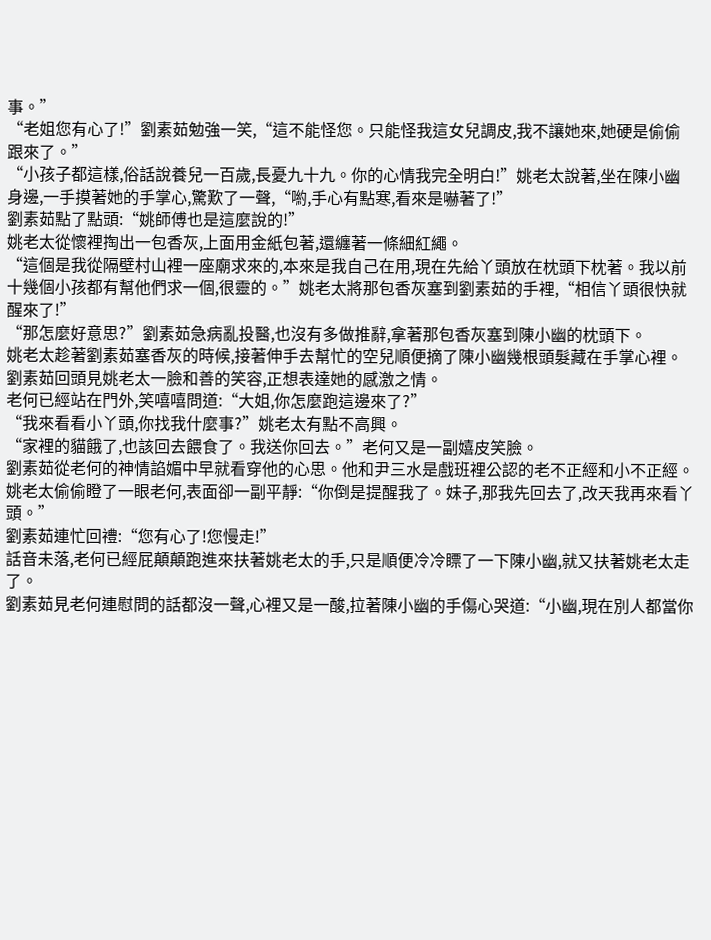事。”
“老姐您有心了!”劉素茹勉強一笑,“這不能怪您。只能怪我這女兒調皮,我不讓她來,她硬是偷偷跟來了。”
“小孩子都這樣,俗話說養兒一百歲,長憂九十九。你的心情我完全明白!”姚老太說著,坐在陳小幽身邊,一手摸著她的手掌心,驚歎了一聲,“喲,手心有點寒,看來是嚇著了!”
劉素茹點了點頭:“姚師傅也是這麼說的!”
姚老太從懷裡掏出一包香灰,上面用金紙包著,還纏著一條細紅繩。
“這個是我從隔壁村山裡一座廟求來的,本來是我自己在用,現在先給丫頭放在枕頭下枕著。我以前十幾個小孩都有幫他們求一個,很靈的。”姚老太將那包香灰塞到劉素茹的手裡,“相信丫頭很快就醒來了!”
“那怎麼好意思?”劉素茹急病亂投醫,也沒有多做推辭,拿著那包香灰塞到陳小幽的枕頭下。
姚老太趁著劉素茹塞香灰的時候,接著伸手去幫忙的空兒順便摘了陳小幽幾根頭髮藏在手掌心裡。
劉素茹回頭見姚老太一臉和善的笑容,正想表達她的感激之情。
老何已經站在門外,笑嘻嘻問道:“大姐,你怎麼跑這邊來了?”
“我來看看小丫頭,你找我什麼事?”姚老太有點不高興。
“家裡的貓餓了,也該回去餵食了。我送你回去。”老何又是一副嬉皮笑臉。
劉素茹從老何的神情諂媚中早就看穿他的心思。他和尹三水是戲班裡公認的老不正經和小不正經。
姚老太偷偷瞪了一眼老何,表面卻一副平靜:“你倒是提醒我了。妹子,那我先回去了,改天我再來看丫頭。”
劉素茹連忙回禮:“您有心了!您慢走!”
話音未落,老何已經屁顛顛跑進來扶著姚老太的手,只是順便冷冷瞟了一下陳小幽,就又扶著姚老太走了。
劉素茹見老何連慰問的話都沒一聲,心裡又是一酸,拉著陳小幽的手傷心哭道:“小幽,現在別人都當你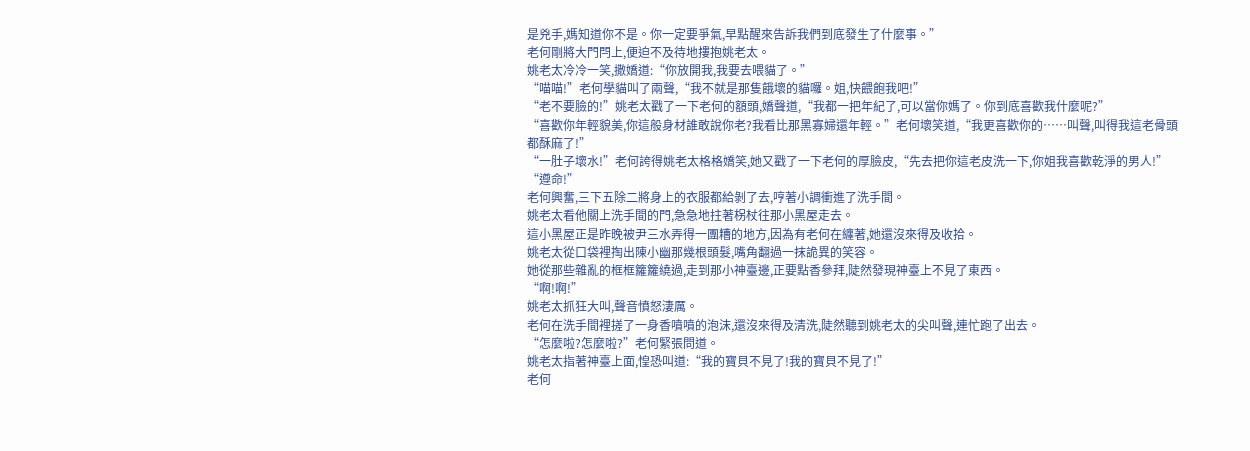是兇手,媽知道你不是。你一定要爭氣,早點醒來告訴我們到底發生了什麼事。”
老何剛將大門閂上,便迫不及待地摟抱姚老太。
姚老太冷冷一笑,撒嬌道:“你放開我,我要去喂貓了。”
“喵喵!”老何學貓叫了兩聲,“我不就是那隻餓壞的貓囉。姐,快餵飽我吧!”
“老不要臉的!”姚老太戳了一下老何的額頭,嬌聲道,“我都一把年紀了,可以當你媽了。你到底喜歡我什麼呢?”
“喜歡你年輕貌美,你這般身材誰敢說你老?我看比那黑寡婦還年輕。”老何壞笑道,“我更喜歡你的……叫聲,叫得我這老骨頭都酥麻了!”
“一肚子壞水!”老何誇得姚老太格格嬌笑,她又戳了一下老何的厚臉皮,“先去把你這老皮洗一下,你姐我喜歡乾淨的男人!”
“遵命!”
老何興奮,三下五除二將身上的衣服都給剝了去,哼著小調衝進了洗手間。
姚老太看他關上洗手間的門,急急地拄著柺杖往那小黑屋走去。
這小黑屋正是昨晚被尹三水弄得一團糟的地方,因為有老何在纏著,她還沒來得及收拾。
姚老太從口袋裡掏出陳小幽那幾根頭髮,嘴角翻過一抹詭異的笑容。
她從那些雜亂的框框籮籮繞過,走到那小神臺邊,正要點香參拜,陡然發現神臺上不見了東西。
“啊!啊!”
姚老太抓狂大叫,聲音憤怒淒厲。
老何在洗手間裡搓了一身香噴噴的泡沫,還沒來得及清洗,陡然聽到姚老太的尖叫聲,連忙跑了出去。
“怎麼啦?怎麼啦?”老何緊張問道。
姚老太指著神臺上面,惶恐叫道:“我的寶貝不見了!我的寶貝不見了!”
老何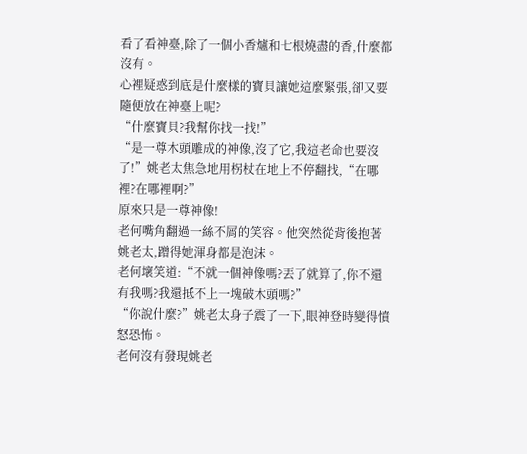看了看神臺,除了一個小香爐和七根燒盡的香,什麼都沒有。
心裡疑惑到底是什麼樣的寶貝讓她這麼緊張,卻又要隨便放在神臺上呢?
“什麼寶貝?我幫你找一找!”
“是一尊木頭雕成的神像,沒了它,我這老命也要沒了!”姚老太焦急地用柺杖在地上不停翻找,“在哪裡?在哪裡啊?”
原來只是一尊神像!
老何嘴角翻過一絲不屑的笑容。他突然從背後抱著姚老太,蹭得她渾身都是泡沫。
老何壞笑道:“不就一個神像嗎?丟了就算了,你不還有我嗎?我還抵不上一塊破木頭嗎?”
“你說什麼?”姚老太身子震了一下,眼神登時變得憤怒恐怖。
老何沒有發現姚老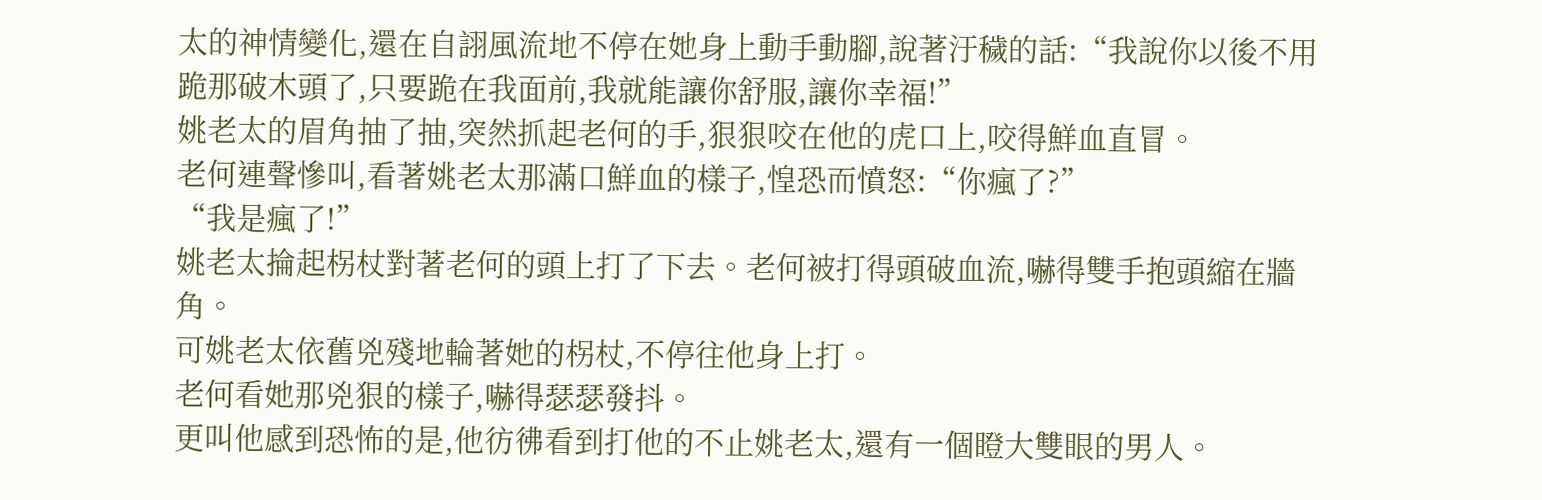太的神情變化,還在自詡風流地不停在她身上動手動腳,說著汙穢的話:“我說你以後不用跪那破木頭了,只要跪在我面前,我就能讓你舒服,讓你幸福!”
姚老太的眉角抽了抽,突然抓起老何的手,狠狠咬在他的虎口上,咬得鮮血直冒。
老何連聲慘叫,看著姚老太那滿口鮮血的樣子,惶恐而憤怒:“你瘋了?”
“我是瘋了!”
姚老太掄起柺杖對著老何的頭上打了下去。老何被打得頭破血流,嚇得雙手抱頭縮在牆角。
可姚老太依舊兇殘地輪著她的柺杖,不停往他身上打。
老何看她那兇狠的樣子,嚇得瑟瑟發抖。
更叫他感到恐怖的是,他彷彿看到打他的不止姚老太,還有一個瞪大雙眼的男人。